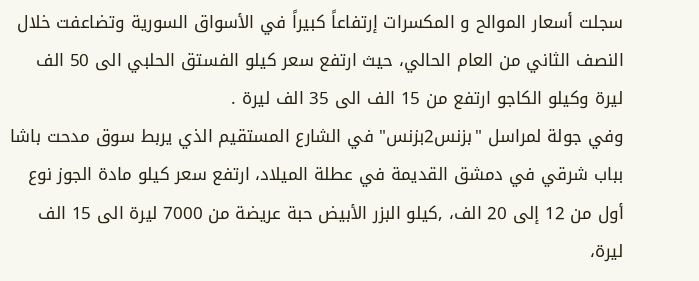سجلت أسعار الموالح و المكسرات إرتفاعاً كبيراً في الأسواق السورية وتضاعفت خلال النصف الثاني من العام الحالي، حيث ارتفع سعر كيلو الفستق الحلبي الى 50 الف ليرة وكيلو الكاجو ارتفع من 15 الف الى 35 الف ليرة .
وفي جولة لمراسل "بزنس2بزنس" في الشارع المستقيم الذي يربط سوق مدحت باشا بباب شرقي في دمشق القديمة في عطلة الميلاد، ارتفع سعر كيلو مادة الجوز نوع أول من 12 إلى 20 الف، ,كيلو البزر الأبيض حبة عريضة من 7000 ليرة الى 15 الف ليرة،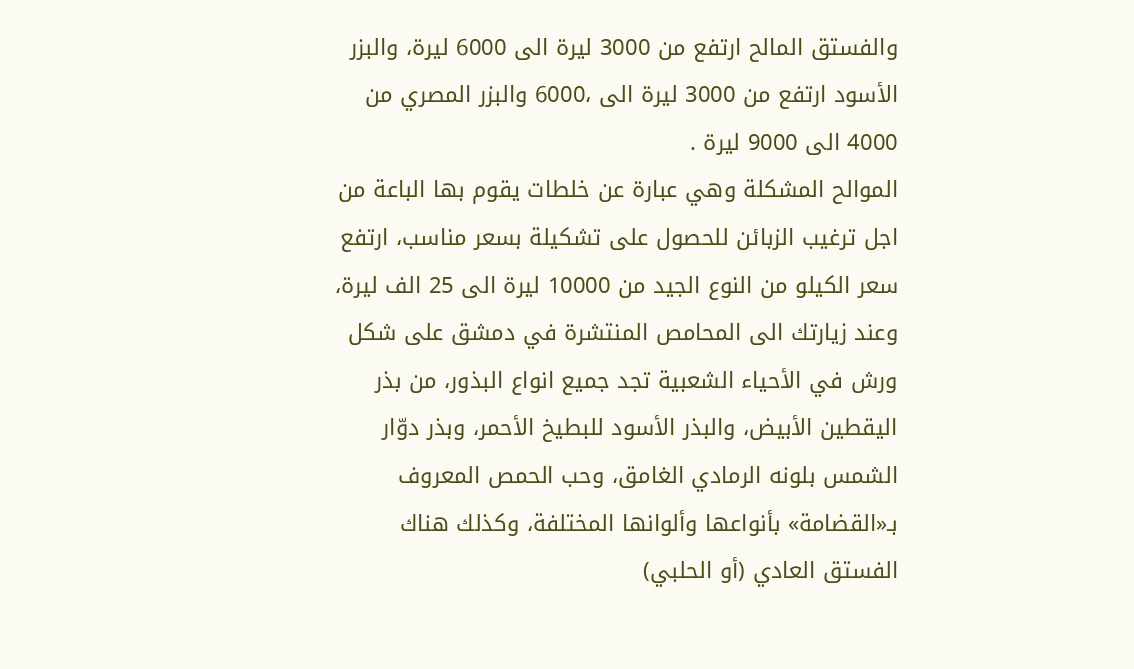والفستق المالح ارتفع من 3000 ليرة الى 6000 ليرة، والبزر الأسود ارتفع من 3000 ليرة الى ،6000 والبزر المصري من 4000 الى 9000 ليرة .
الموالح المشكلة وهي عبارة عن خلطات يقوم بها الباعة من اجل ترغيب الزبائن للحصول على تشكيلة بسعر مناسب، ارتفع سعر الكيلو من النوع الجيد من 10000 ليرة الى 25 الف ليرة، وعند زيارتك الى المحامص المنتشرة في دمشق على شكل ورش في الأحياء الشعبية تجد جميع انواع البذور، من بذر اليقطين الأبيض، والبذر الأسود للبطيخ الأحمر، وبذر دوّار الشمس بلونه الرمادي الغامق، وحب الحمص المعروف بـ«القضامة» بأنواعها وألوانها المختلفة، وكذلك هناك الفستق العادي (أو الحلبي)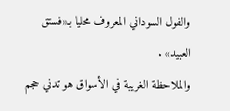والفول السوداني المعروف محليا بـ«فستق العبيد» .
والملاحظة الغريبة في الأسواق هو تدني حجم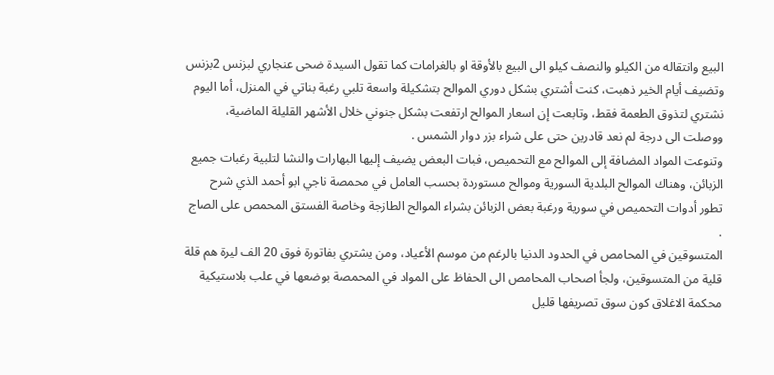البيع وانتقاله من الكيلو والنصف كيلو الى البيع بالأوقة او بالغرامات كما تقول السيدة ضحى عنجاري لبزنس 2بزنس وتضيف أيام الخير ذهبت، كنت أشتري بشكل دوري الموالح بتشكيلة واسعة تلبي رغبة بناتي في المنزل، أما اليوم نشتري لتذوق الطعمة فقط، وتابعت إن اسعار الموالح ارتفعت بشكل جنوني خلال الأشهر القليلة الماضية، ووصلت الى درجة لم نعد قادرين حتى على شراء بزر دوار الشمس .
وتنوعت المواد المضافة إلى الموالح مع التحميص، فبات البعض يضيف إليها البهارات والنشا لتلبية رغبات جميع الزبائن، وهناك الموالح البلدية السورية وموالح مستوردة بحسب العامل في محمصة ناجي ابو أحمد الذي شرح تطور أدوات التحميص في سورية ورغبة بعض الزبائن بشراء الموالح الطازجة وخاصة الفستق المحمص على الصاج .
المتسوقين في المحامص في الحدود الدنيا بالرغم من موسم الأعياد، ومن يشتري بفاتورة فوق 20 الف ليرة هم قلة قلية من المتسوقين، ولجأ اصحاب المحامص الى الحفاظ على المواد في المحمصة بوضعها في علب بلاستيكية محكمة الاغلاق كون سوق تصريفها قليل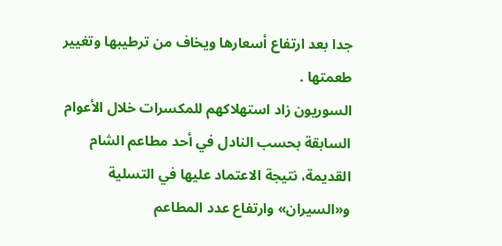جدا بعد ارتفاع أسعارها ويخاف من ترطيبها وتغيير طعمتها .
السوريون زاد استهلاكهم للمكسرات خلال الأعوام السابقة بحسب النادل في أحد مطاعم الشام القديمة، نتيجة الاعتماد عليها في التسلية و«السيران» وارتفاع عدد المطاعم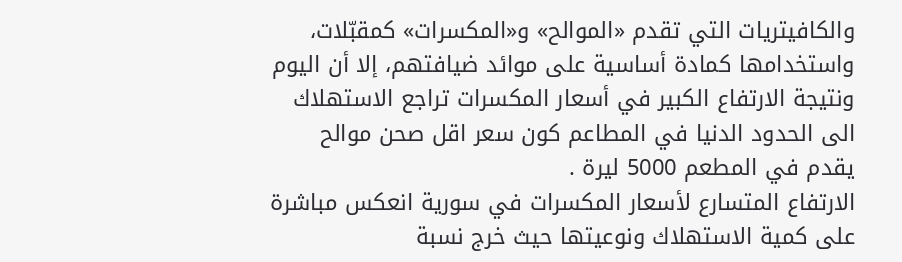والكافيتريات التي تقدم «الموالح» و«المكسرات» كمقبّلات، واستخدامها كمادة أساسية على موائد ضيافتهم، إلا أن اليوم ونتيجة الارتفاع الكبير في أسعار المكسرات تراجع الاستهلاك الى الحدود الدنيا في المطاعم كون سعر اقل صحن موالح يقدم في المطعم 5000 ليرة .
الارتفاع المتسارع لأسعار المكسرات في سورية انعكس مباشرة على كمية الاستهلاك ونوعيتها حيث خرج نسبة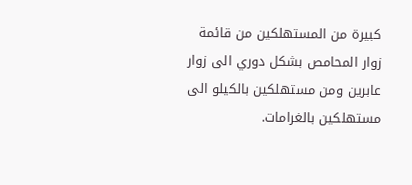كبيرة من المستهلكين من قائمة زوار المحامص بشكل دوري الى زوار عابرين ومن مستهلكين بالكيلو الى مستهلكين بالغرامات.